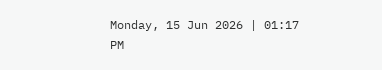Monday, 15 Jun 2026 | 01:17 PM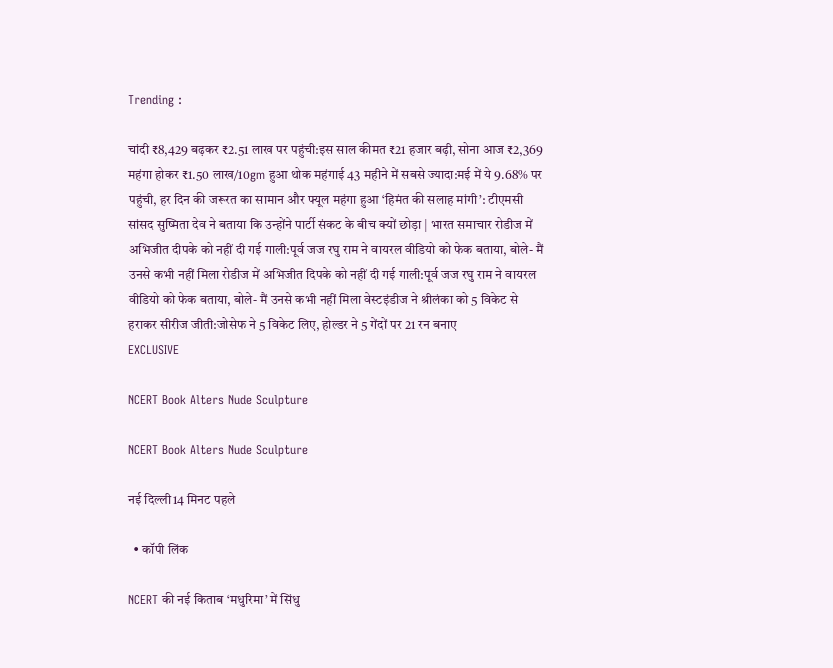Trending :

चांदी ₹8,429 बढ़कर ₹2.51 लाख पर पहुंची:इस साल कीमत ₹21 हजार बढ़ी, सोना आज ₹2,369 महंगा होकर ₹1.50 लाख/10gm हुआ थोक महंगाई 43 महीने में सबसे ज्यादा:मई में ये 9.68% पर पहुंची, हर दिन की जरूरत का सामान और फ्यूल महंगा हुआ ‘हिमंत की सलाह मांगी’: टीएमसी सांसद सुष्मिता देव ने बताया कि उन्होंने पार्टी संकट के बीच क्यों छोड़ा | भारत समाचार रोडीज में अभिजीत दीपके को नहीं दी गई गाली:पूर्व जज रघु राम ने वायरल वीडियो को फेक बताया, बोले- मैं उनसे कभी नहीं मिला रोडीज में अभिजीत दिपके को नहीं दी गई गाली:पूर्व जज रघु राम ने वायरल वीडियो को फेक बताया, बोले- मैं उनसे कभी नहीं मिला वेस्टइंडीज ने श्रीलंका को 5 विकेट से हराकर सीरीज जीती:जोसेफ ने 5 विकेट लिए, होल्डर ने 5 गेंदों पर 21 रन बनाए
EXCLUSIVE

NCERT Book Alters Nude Sculpture

NCERT Book Alters Nude Sculpture

नई दिल्ली14 मिनट पहले

  • कॉपी लिंक

NCERT की नई किताब ‘मधुरिमा’ में सिंधु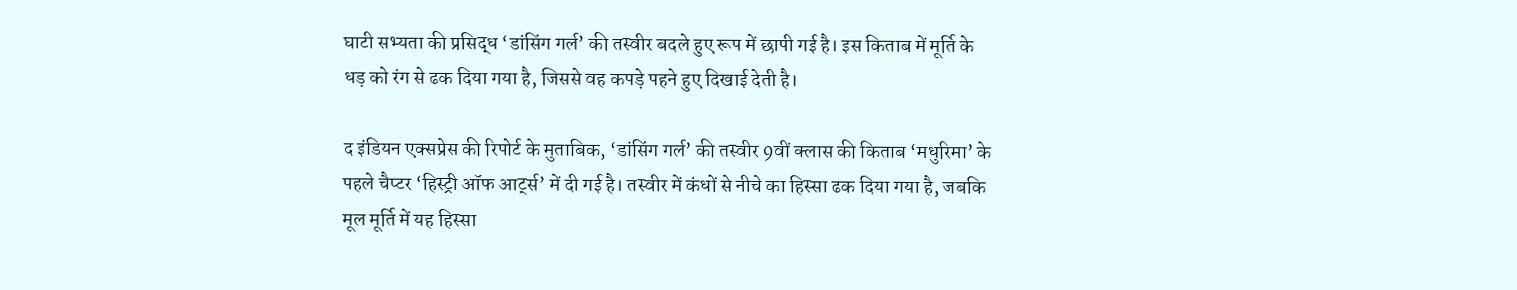घाटी सभ्यता की प्रसिद्ध ‘डांसिंग गर्ल’ की तस्वीर बदले हुए रूप में छापी गई है। इस किताब में मूर्ति के धड़ को रंग से ढक दिया गया है, जिससे वह कपड़े पहने हुए दिखाई देती है।

द इंडियन एक्सप्रेस की रिपोर्ट के मुताबिक, ‘डांसिंग गर्ल’ की तस्वीर 9वीं क्लास की किताब ‘मधुरिमा’ के पहले चैप्टर ‘हिस्ट्री ऑफ आर्ट्स’ में दी गई है। तस्वीर में कंधों से नीचे का हिस्सा ढक दिया गया है, जबकि मूल मूर्ति में यह हिस्सा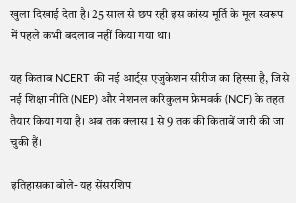खुला दिखाई देता है। 25 साल से छप रही इस कांस्य मूर्ति के मूल स्वरूप में पहले कभी बदलाव नहीं किया गया था।

यह किताब NCERT की नई आर्ट्स एजुकेशन सीरीज का हिस्सा है, जिसे नई शिक्षा नीति (NEP) और नेशनल करिकुलम फ्रेमवर्क (NCF) के तहत तैयार किया गया है। अब तक क्लास 1 से 9 तक की किताबें जारी की जा चुकी हैं।

इतिहासका बोले- यह सेंसरशिप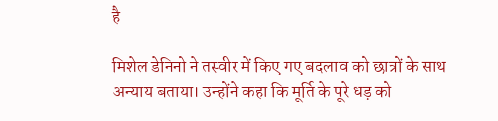है

मिशेल डेनिनो ने तस्वीर में किए गए बदलाव को छात्रों के साथ अन्याय बताया। उन्होंने कहा कि मूर्ति के पूरे धड़ को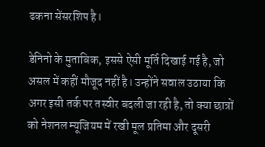ढकना सेंसरशिप है।

डेनिनो के मुताबिक, इससे ऐसी मूर्ति दिखाई गई है, जो असल में कहीं मौजूद नहीं है। उन्होंने सवाल उठाया कि अगर इसी तर्क पर तस्वीर बदली जा रही है, तो क्या छात्रों को नेशनल म्यूजियम में रखी मूल प्रतिमा और दूसरी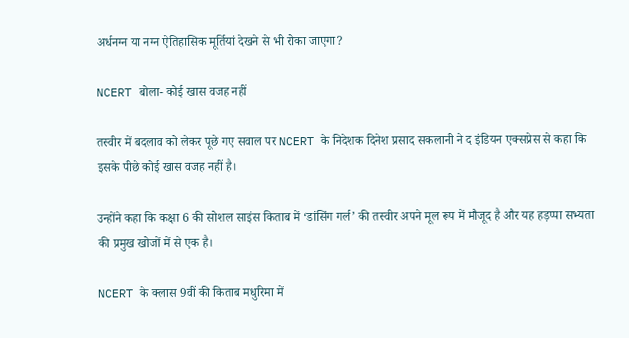अर्धनग्न या नग्न ऐतिहासिक मूर्तियां देखने से भी रोका जाएगा?

NCERT बोला- कोई खास वजह नहीं

तस्वीर में बदलाव को लेकर पूछे गए सवाल पर NCERT के निदेशक दिनेश प्रसाद सकलानी ने द इंडियन एक्सप्रेस से कहा कि इसके पीछे कोई खास वजह नहीं है।

उन्होंने कहा कि कक्षा 6 की सोशल साइंस किताब में ‘डांसिंग गर्ल’ की तस्वीर अपने मूल रूप में मौजूद है और यह हड़प्पा सभ्यता की प्रमुख खोजों में से एक है।

NCERT के क्लास 9वीं की किताब मधुरिमा में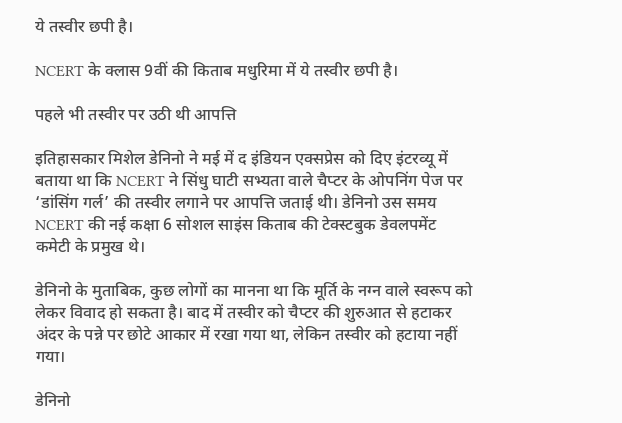ये तस्वीर छपी है।

NCERT के क्लास 9वीं की किताब मधुरिमा में ये तस्वीर छपी है।

पहले भी तस्वीर पर उठी थी आपत्ति

इतिहासकार मिशेल डेनिनो ने मई में द इंडियन एक्सप्रेस को दिए इंटरव्यू में बताया था कि NCERT ने सिंधु घाटी सभ्यता वाले चैप्टर के ओपनिंग पेज पर ‘डांसिंग गर्ल’ की तस्वीर लगाने पर आपत्ति जताई थी। डेनिनो उस समय NCERT की नई कक्षा 6 सोशल साइंस किताब की टेक्स्टबुक डेवलपमेंट कमेटी के प्रमुख थे।

डेनिनो के मुताबिक, कुछ लोगों का मानना था कि मूर्ति के नग्न वाले स्वरूप को लेकर विवाद हो सकता है। बाद में तस्वीर को चैप्टर की शुरुआत से हटाकर अंदर के पन्ने पर छोटे आकार में रखा गया था, लेकिन तस्वीर को हटाया नहीं गया।

डेनिनो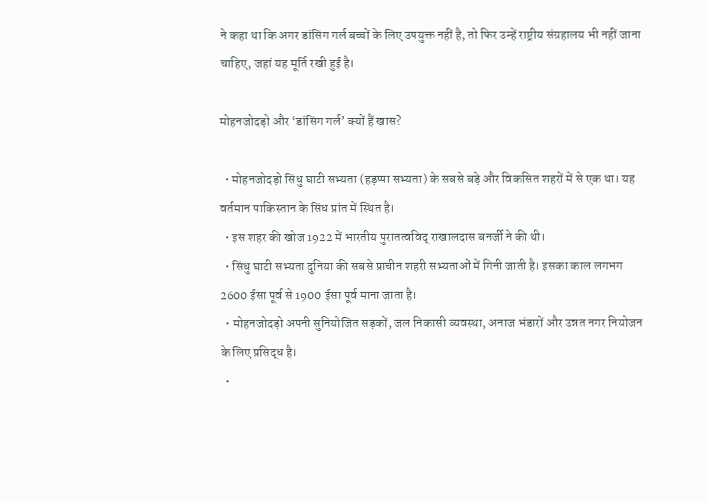ने कहा था कि अगर डांसिंग गर्ल बच्चों के लिए उपयुक्त नहीं है, तो फिर उन्हें राष्ट्रीय संग्रहालय भी नहीं जाना चाहिए, जहां यह मूर्ति रखी हुई है।

मोहनजोदड़ो और ‘डांसिंग गर्ल’ क्यों हैं खास?

  • मोहनजोदड़ो सिंधु घाटी सभ्यता (हड़प्पा सभ्यता) के सबसे बड़े और विकसित शहरों में से एक था। यह वर्तमान पाकिस्तान के सिंध प्रांत में स्थित है।
  • इस शहर की खोज 1922 में भारतीय पुरातत्वविद् राखालदास बनर्जी ने की थी।
  • सिंधु घाटी सभ्यता दुनिया की सबसे प्राचीन शहरी सभ्यताओं में गिनी जाती है। इसका काल लगभग 2600 ईसा पूर्व से 1900 ईसा पूर्व माना जाता है।
  • मोहनजोदड़ो अपनी सुनियोजित सड़कों, जल निकासी व्यवस्था, अनाज भंडारों और उन्नत नगर नियोजन के लिए प्रसिद्ध है।
  •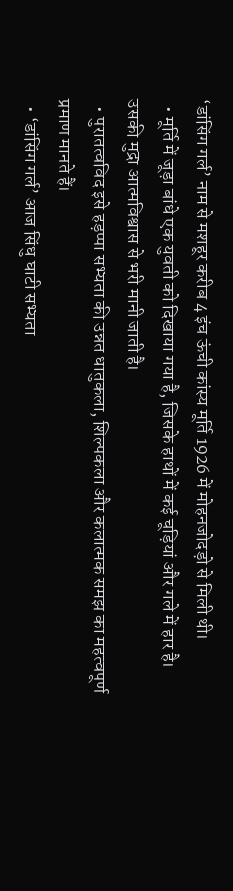‘डांसिंग गर्ल’ नाम से मशहूर करीब 4 इंच ऊंची कांस्य मूर्ति 1926 में मोहनजोदड़ो से मिली थी।
  • मूर्ति में जूड़ा बांधे एक युवती को दिखाया गया है, जिसके हाथों में कई चूड़ियां और गले में हार है। उसकी मुद्रा आत्मविश्वास से भरी मानी जाती है।
  • पुरातत्वविद इसे हड़प्पा सभ्यता की उन्नत धातुकला, शिल्पकला और कलात्मक समझ का महत्वपूर्ण प्रमाण मानते हैं।
  • ‘डांसिंग गर्ल’ आज सिंधु घाटी सभ्यता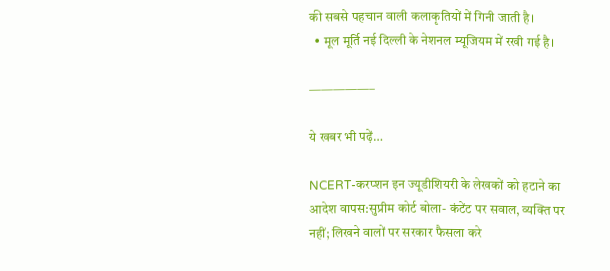की सबसे पहचान वाली कलाकृतियों में गिनी जाती है।
  • मूल मूर्ति नई दिल्ली के नेशनल म्यूजियम में रखी गई है।

—————–

ये खबर भी पढ़ें…

NCERT-करप्शन इन ज्यूडीशियरी के लेखकों को हटाने का आदेश वापस:सुप्रीम कोर्ट बोला- कंटेंट पर सवाल, व्यक्ति पर नहीं; लिखने वालों पर सरकार फैसला करे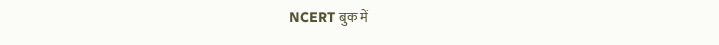NCERT बुक में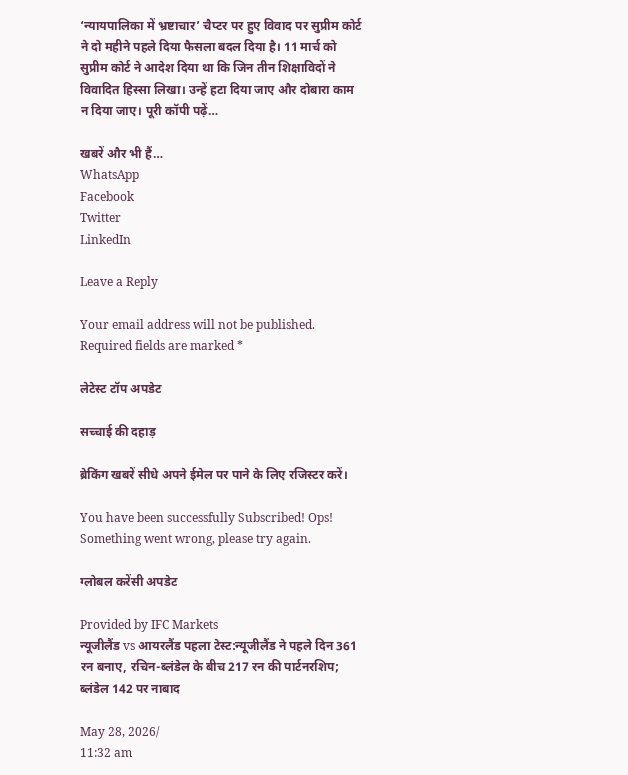‘न्यायपालिका में भ्रष्टाचार’ चैप्टर पर हुए विवाद पर सुप्रीम कोर्ट ने दो महीने पहले दिया फैसला बदल दिया है। 11 मार्च को सुप्रीम कोर्ट ने आदेश दिया था कि जिन तीन शिक्षाविदों ने विवादित हिस्सा लिखा। उन्हें हटा दिया जाए और दोबारा काम न दिया जाए। पूरी कॉपी पढ़ें…

खबरें और भी हैं…
WhatsApp
Facebook
Twitter
LinkedIn

Leave a Reply

Your email address will not be published. Required fields are marked *

लेटेस्ट टॉप अपडेट

सच्चाई की दहाड़

ब्रेकिंग खबरें सीधे अपने ईमेल पर पाने के लिए रजिस्टर करें।

You have been successfully Subscribed! Ops! Something went wrong, please try again.

ग्लोबल करेंसी अपडेट

Provided by IFC Markets
न्यूजीलैंड vs आयरलैंड पहला टेस्ट:न्यूजीलैंड ने पहले दिन 361 रन बनाए, रचिन-ब्लंडेल के बीच 217 रन की पार्टनरशिप; ब्लंडेल 142 पर नाबाद

May 28, 2026/
11:32 am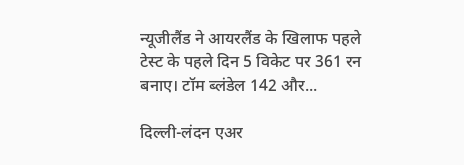न्यूजीलैंड ने आयरलैंड के खिलाफ पहले टेस्ट के पहले दिन 5 विकेट पर 361 रन बनाए। टॉम ब्लंडेल 142 और...

दिल्ली-लंदन एअर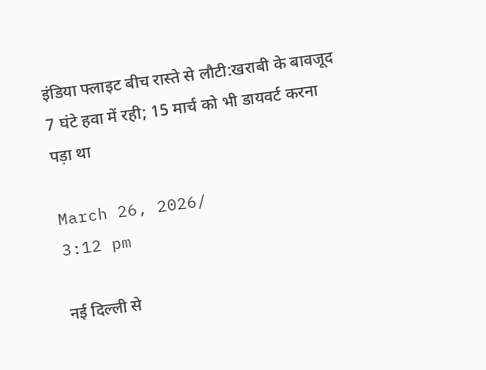इंडिया फ्लाइट बीच रास्ते से लौटी:खराबी के बावजूद 7 घंटे हवा में रही; 15 मार्च को भी डायवर्ट करना पड़ा था

March 26, 2026/
3:12 pm

नई दिल्ली से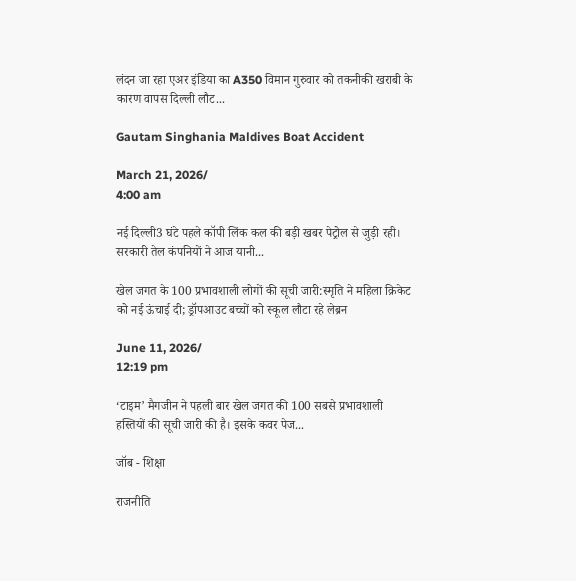लंदन जा रहा एअर इंडिया का A350 विमान गुरुवार को तकनीकी खराबी के कारण वापस दिल्ली लौट...

Gautam Singhania Maldives Boat Accident

March 21, 2026/
4:00 am

नई दिल्ली3 घंटे पहले कॉपी लिंक कल की बड़ी खबर पेट्रोल से जुड़ी रही। सरकारी तेल कंपनियों ने आज यानी...

खेल जगत के 100 प्रभावशाली लोगों की सूची जारी:स्मृति ने महिला क्रिकेट को नई ऊंचाई दी; ड्रॉपआउट बच्चों को स्कूल लौटा रहे लेब्रन

June 11, 2026/
12:19 pm

‘टाइम’ मैगजीन ने पहली बार खेल जगत की 100 सबसे प्रभावशाली हस्तियों की सूची जारी की है। इसके कवर पेज...

जॉब - शिक्षा

राजनीति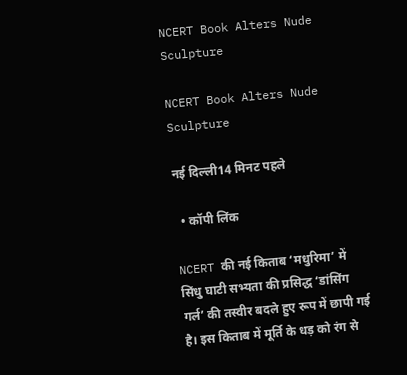NCERT Book Alters Nude Sculpture

NCERT Book Alters Nude Sculpture

नई दिल्ली14 मिनट पहले

  • कॉपी लिंक

NCERT की नई किताब ‘मधुरिमा’ में सिंधु घाटी सभ्यता की प्रसिद्ध ‘डांसिंग गर्ल’ की तस्वीर बदले हुए रूप में छापी गई है। इस किताब में मूर्ति के धड़ को रंग से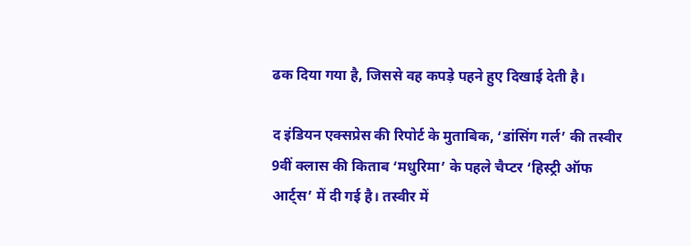ढक दिया गया है, जिससे वह कपड़े पहने हुए दिखाई देती है।

द इंडियन एक्सप्रेस की रिपोर्ट के मुताबिक, ‘डांसिंग गर्ल’ की तस्वीर 9वीं क्लास की किताब ‘मधुरिमा’ के पहले चैप्टर ‘हिस्ट्री ऑफ आर्ट्स’ में दी गई है। तस्वीर में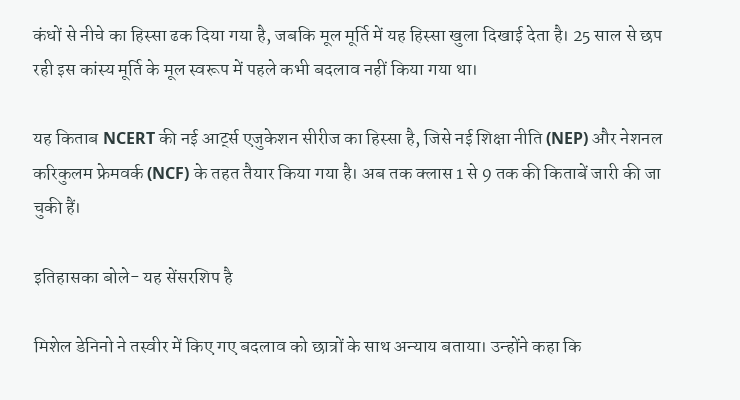कंधों से नीचे का हिस्सा ढक दिया गया है, जबकि मूल मूर्ति में यह हिस्सा खुला दिखाई देता है। 25 साल से छप रही इस कांस्य मूर्ति के मूल स्वरूप में पहले कभी बदलाव नहीं किया गया था।

यह किताब NCERT की नई आर्ट्स एजुकेशन सीरीज का हिस्सा है, जिसे नई शिक्षा नीति (NEP) और नेशनल करिकुलम फ्रेमवर्क (NCF) के तहत तैयार किया गया है। अब तक क्लास 1 से 9 तक की किताबें जारी की जा चुकी हैं।

इतिहासका बोले- यह सेंसरशिप है

मिशेल डेनिनो ने तस्वीर में किए गए बदलाव को छात्रों के साथ अन्याय बताया। उन्होंने कहा कि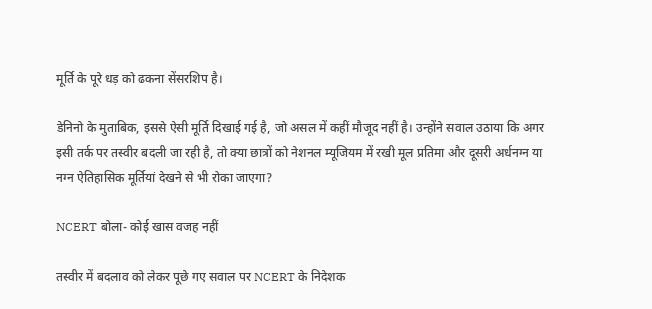मूर्ति के पूरे धड़ को ढकना सेंसरशिप है।

डेनिनो के मुताबिक, इससे ऐसी मूर्ति दिखाई गई है, जो असल में कहीं मौजूद नहीं है। उन्होंने सवाल उठाया कि अगर इसी तर्क पर तस्वीर बदली जा रही है, तो क्या छात्रों को नेशनल म्यूजियम में रखी मूल प्रतिमा और दूसरी अर्धनग्न या नग्न ऐतिहासिक मूर्तियां देखने से भी रोका जाएगा?

NCERT बोला- कोई खास वजह नहीं

तस्वीर में बदलाव को लेकर पूछे गए सवाल पर NCERT के निदेशक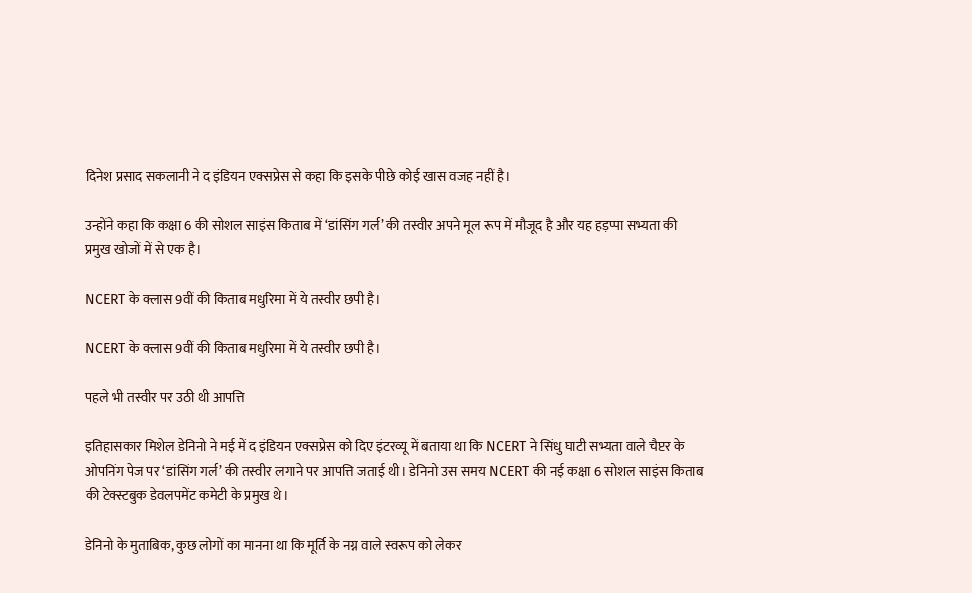दिनेश प्रसाद सकलानी ने द इंडियन एक्सप्रेस से कहा कि इसके पीछे कोई खास वजह नहीं है।

उन्होंने कहा कि कक्षा 6 की सोशल साइंस किताब में ‘डांसिंग गर्ल’ की तस्वीर अपने मूल रूप में मौजूद है और यह हड़प्पा सभ्यता की प्रमुख खोजों में से एक है।

NCERT के क्लास 9वीं की किताब मधुरिमा में ये तस्वीर छपी है।

NCERT के क्लास 9वीं की किताब मधुरिमा में ये तस्वीर छपी है।

पहले भी तस्वीर पर उठी थी आपत्ति

इतिहासकार मिशेल डेनिनो ने मई में द इंडियन एक्सप्रेस को दिए इंटरव्यू में बताया था कि NCERT ने सिंधु घाटी सभ्यता वाले चैप्टर के ओपनिंग पेज पर ‘डांसिंग गर्ल’ की तस्वीर लगाने पर आपत्ति जताई थी। डेनिनो उस समय NCERT की नई कक्षा 6 सोशल साइंस किताब की टेक्स्टबुक डेवलपमेंट कमेटी के प्रमुख थे।

डेनिनो के मुताबिक, कुछ लोगों का मानना था कि मूर्ति के नग्न वाले स्वरूप को लेकर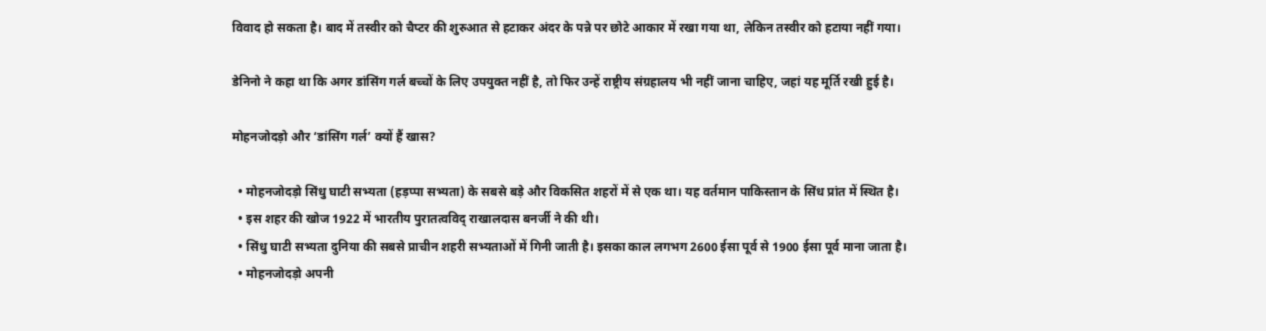विवाद हो सकता है। बाद में तस्वीर को चैप्टर की शुरुआत से हटाकर अंदर के पन्ने पर छोटे आकार में रखा गया था, लेकिन तस्वीर को हटाया नहीं गया।

डेनिनो ने कहा था कि अगर डांसिंग गर्ल बच्चों के लिए उपयुक्त नहीं है, तो फिर उन्हें राष्ट्रीय संग्रहालय भी नहीं जाना चाहिए, जहां यह मूर्ति रखी हुई है।

मोहनजोदड़ो और ‘डांसिंग गर्ल’ क्यों हैं खास?

  • मोहनजोदड़ो सिंधु घाटी सभ्यता (हड़प्पा सभ्यता) के सबसे बड़े और विकसित शहरों में से एक था। यह वर्तमान पाकिस्तान के सिंध प्रांत में स्थित है।
  • इस शहर की खोज 1922 में भारतीय पुरातत्वविद् राखालदास बनर्जी ने की थी।
  • सिंधु घाटी सभ्यता दुनिया की सबसे प्राचीन शहरी सभ्यताओं में गिनी जाती है। इसका काल लगभग 2600 ईसा पूर्व से 1900 ईसा पूर्व माना जाता है।
  • मोहनजोदड़ो अपनी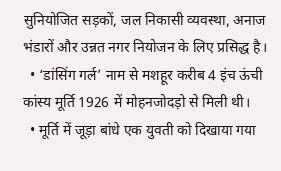सुनियोजित सड़कों, जल निकासी व्यवस्था, अनाज भंडारों और उन्नत नगर नियोजन के लिए प्रसिद्ध है।
  • ‘डांसिंग गर्ल’ नाम से मशहूर करीब 4 इंच ऊंची कांस्य मूर्ति 1926 में मोहनजोदड़ो से मिली थी।
  • मूर्ति में जूड़ा बांधे एक युवती को दिखाया गया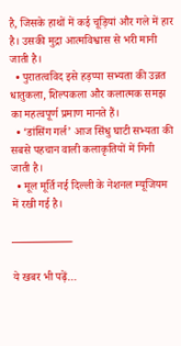है, जिसके हाथों में कई चूड़ियां और गले में हार है। उसकी मुद्रा आत्मविश्वास से भरी मानी जाती है।
  • पुरातत्वविद इसे हड़प्पा सभ्यता की उन्नत धातुकला, शिल्पकला और कलात्मक समझ का महत्वपूर्ण प्रमाण मानते हैं।
  • ‘डांसिंग गर्ल’ आज सिंधु घाटी सभ्यता की सबसे पहचान वाली कलाकृतियों में गिनी जाती है।
  • मूल मूर्ति नई दिल्ली के नेशनल म्यूजियम में रखी गई है।

—————–

ये खबर भी पढ़ें…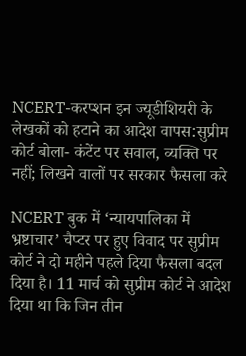NCERT-करप्शन इन ज्यूडीशियरी के लेखकों को हटाने का आदेश वापस:सुप्रीम कोर्ट बोला- कंटेंट पर सवाल, व्यक्ति पर नहीं; लिखने वालों पर सरकार फैसला करे

NCERT बुक में ‘न्यायपालिका में भ्रष्टाचार’ चैप्टर पर हुए विवाद पर सुप्रीम कोर्ट ने दो महीने पहले दिया फैसला बदल दिया है। 11 मार्च को सुप्रीम कोर्ट ने आदेश दिया था कि जिन तीन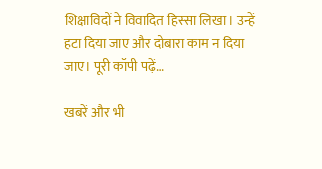शिक्षाविदों ने विवादित हिस्सा लिखा। उन्हें हटा दिया जाए और दोबारा काम न दिया जाए। पूरी कॉपी पढ़ें…

खबरें और भी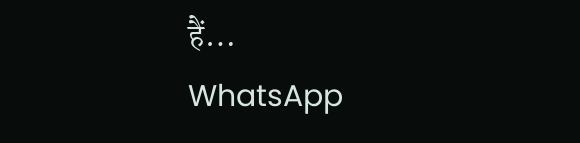हैं…
WhatsApp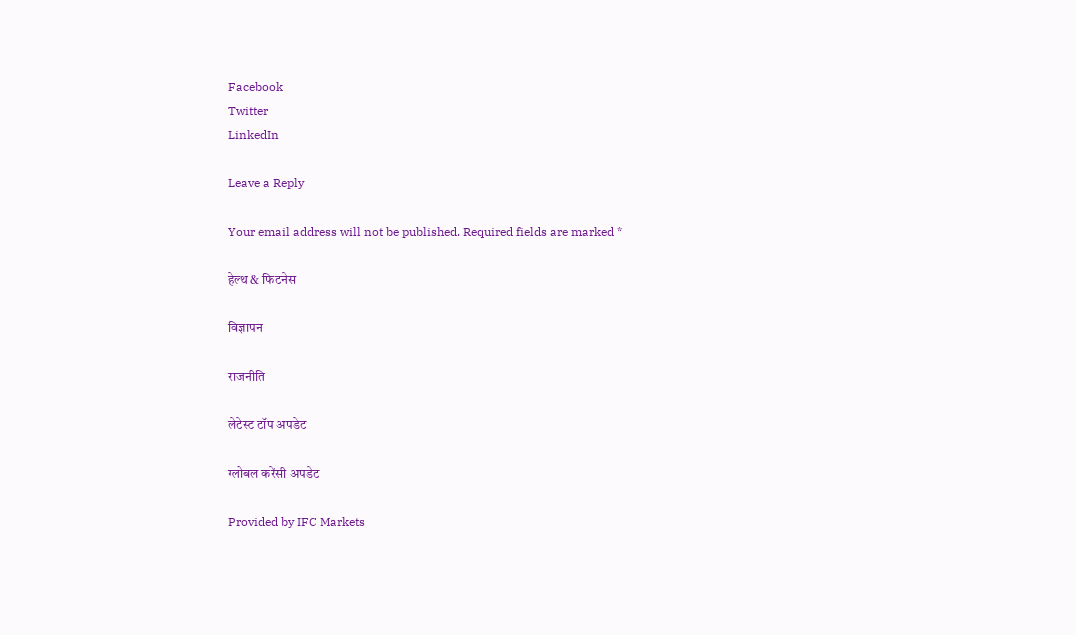Facebook
Twitter
LinkedIn

Leave a Reply

Your email address will not be published. Required fields are marked *

हेल्थ & फिटनेस

विज्ञापन

राजनीति

लेटेस्ट टॉप अपडेट

ग्लोबल करेंसी अपडेट

Provided by IFC Markets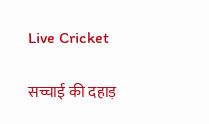Live Cricket

सच्चाई की दहाड़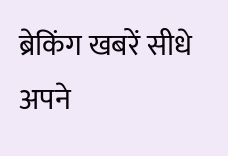ब्रेकिंग खबरें सीधे अपने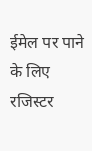ईमेल पर पाने के लिए रजिस्टर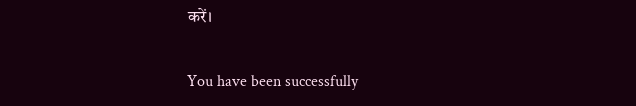करें।

You have been successfully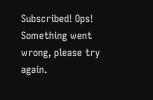Subscribed! Ops! Something went wrong, please try again.